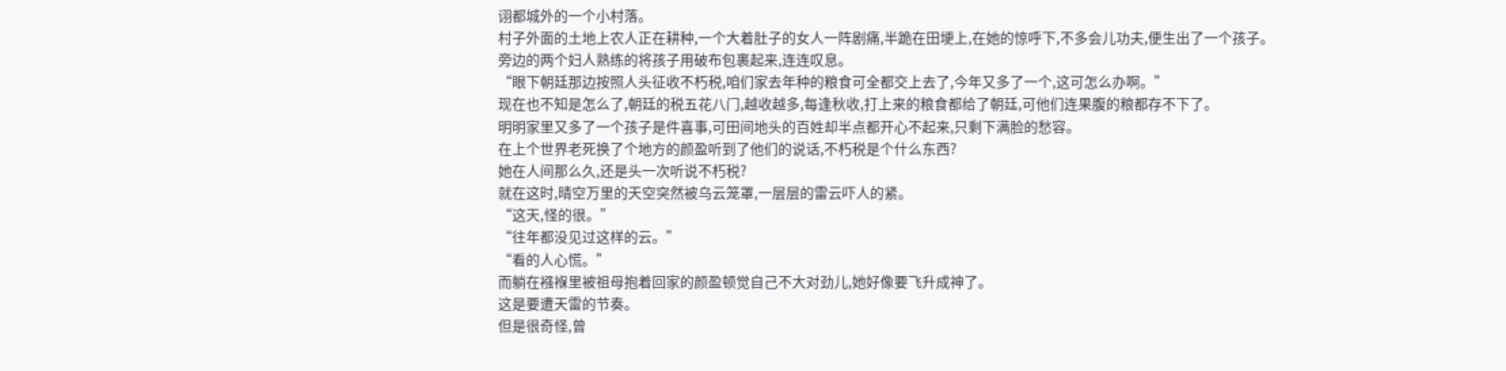诩都城外的一个小村落。
村子外面的土地上农人正在耕种,一个大着肚子的女人一阵剧痛,半跪在田埂上,在她的惊呼下,不多会儿功夫,便生出了一个孩子。
旁边的两个妇人熟练的将孩子用破布包裹起来,连连叹息。
“眼下朝廷那边按照人头征收不朽税,咱们家去年种的粮食可全都交上去了,今年又多了一个,这可怎么办啊。”
现在也不知是怎么了,朝廷的税五花八门,越收越多,每逢秋收,打上来的粮食都给了朝廷,可他们连果腹的粮都存不下了。
明明家里又多了一个孩子是件喜事,可田间地头的百姓却半点都开心不起来,只剩下满脸的愁容。
在上个世界老死换了个地方的颜盈听到了他们的说话,不朽税是个什么东西?
她在人间那么久,还是头一次听说不朽税?
就在这时,晴空万里的天空突然被乌云笼罩,一层层的雷云吓人的紧。
“这天,怪的很。”
“往年都没见过这样的云。”
“看的人心慌。”
而躺在襁褓里被祖母抱着回家的颜盈顿觉自己不大对劲儿,她好像要飞升成神了。
这是要遭天雷的节奏。
但是很奇怪,曾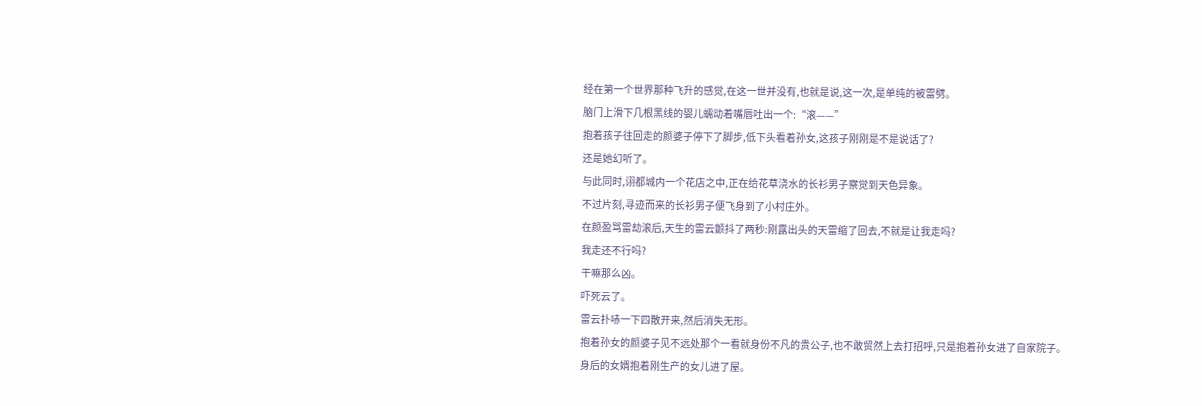经在第一个世界那种飞升的感觉,在这一世并没有,也就是说,这一次,是单纯的被雷劈。
脑门上滑下几根黑线的婴儿蠕动着嘴唇吐出一个:“滚——”
抱着孩子往回走的颜婆子停下了脚步,低下头看着孙女,这孩子刚刚是不是说话了?
还是她幻听了。
与此同时,诩都城内一个花店之中,正在给花草浇水的长衫男子察觉到天色异象。
不过片刻,寻迹而来的长衫男子便飞身到了小村庄外。
在颜盈骂雷劫滚后,天生的雷云颤抖了两秒:刚露出头的天雷缩了回去,不就是让我走吗?
我走还不行吗?
干嘛那么凶。
吓死云了。
雷云扑哧一下四散开来,然后消失无形。
抱着孙女的颜婆子见不远处那个一看就身份不凡的贵公子,也不敢贸然上去打招呼,只是抱着孙女进了自家院子。
身后的女婿抱着刚生产的女儿进了屋。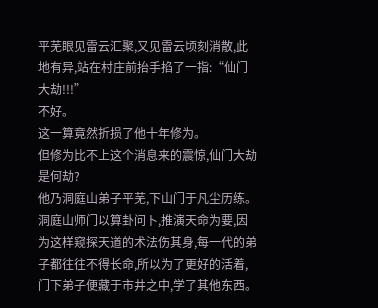平芜眼见雷云汇聚,又见雷云顷刻消散,此地有异,站在村庄前抬手掐了一指:“仙门大劫!!!”
不好。
这一算竟然折损了他十年修为。
但修为比不上这个消息来的震惊,仙门大劫是何劫?
他乃洞庭山弟子平芜,下山门于凡尘历练。
洞庭山师门以算卦问卜,推演天命为要,因为这样窥探天道的术法伤其身,每一代的弟子都往往不得长命,所以为了更好的活着,门下弟子便藏于市井之中,学了其他东西。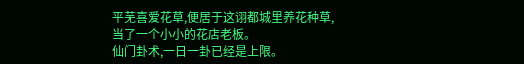平芜喜爱花草,便居于这诩都城里养花种草,当了一个小小的花店老板。
仙门卦术,一日一卦已经是上限。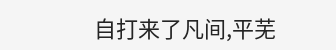自打来了凡间,平芜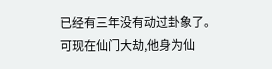已经有三年没有动过卦象了。
可现在仙门大劫,他身为仙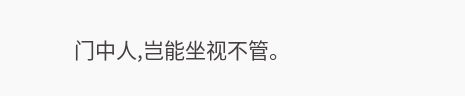门中人,岂能坐视不管。